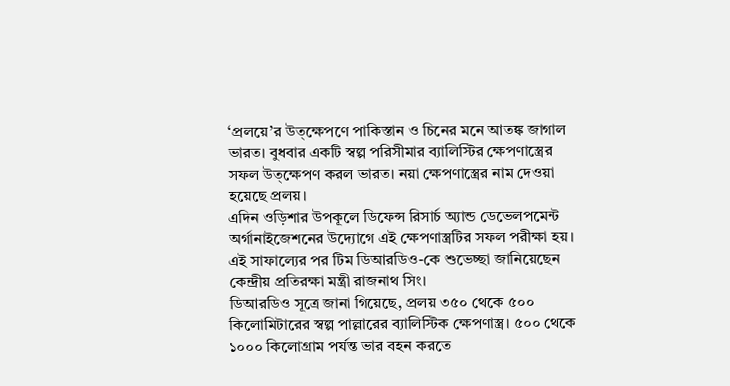‘প্রলয়ে’র উত্ক্ষেপণে পাকিস্তান ও চিনের মনে আতঙ্ক জাগাল ভারত। বুধবার একটি স্বল্প পরিসীমার ব্যালিস্টির ক্ষেপণাস্ত্রের সফল উত্ক্ষেপণ করল ভারত। নয়া ক্ষেপণাস্ত্রের নাম দেওয়া হয়েছে প্রলয়।
এদিন ওড়িশার উপকূলে ডিফেন্স রিসার্চ অ্যান্ড ডেভেলপমেন্ট অর্গানাইজেশনের উদ্যোগে এই ক্ষেপণাস্ত্রটির সফল পরীক্ষা হয়। এই সাফাল্যের পর টিম ডিআরডিও-কে শুভেচ্ছা জানিয়েছেন কেন্দ্রীয় প্রতিরক্ষা মন্ত্রী রাজনাথ সিং।
ডিআরডিও সূত্রে জানা গিয়েছে, প্রলয় ৩৫০ থেকে ৫০০ কিলোমিটারের স্বল্প পাল্লারের ব্যালিস্টিক ক্ষেপণাস্ত্র। ৫০০ থেকে ১০০০ কিলোগ্রাম পর্যন্ত ভার বহন করতে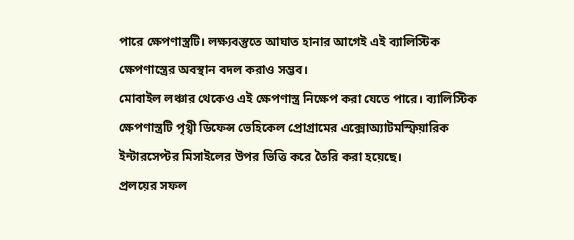পারে ক্ষেপণাস্ত্রটি। লক্ষ্যবস্তুতে আঘাত হানার আগেই এই ব্যালিস্টিক ক্ষেপণাস্ত্রের অবস্থান বদল করাও সম্ভব।
মোবাইল লঞ্চার থেকেও এই ক্ষেপণাস্ত্র নিক্ষেপ করা যেতে পারে। ব্যালিস্টিক ক্ষেপণাস্ত্রটি পৃথ্বী ডিফেন্স ভেহিকেল প্রোগ্রামের এক্সোঅ্যাটমস্ফিয়ারিক ইন্টারসেপ্টর মিসাইলের উপর ভিত্তি করে তৈরি করা হয়েছে।
প্রলয়ের সফল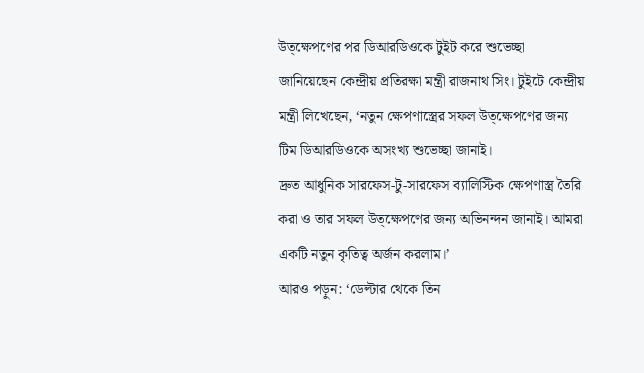উত্ক্ষেপণের পর ডিআরডিওকে টুইট করে শুভেচ্ছা জানিয়েছেন কেন্দ্রীয় প্রতিরক্ষা মন্ত্রী রাজনাথ সিং। টুইটে কেন্দ্রীয় মন্ত্রী লিখেছেন, ‘নতুন ক্ষেপণাস্ত্রের সফল উত্ক্ষেপণের জন্য টিম ডিআরডিওকে অসংখ্য শুভেচ্ছা জানাই।
দ্রুত আধুনিক সারফেস-টু-সারফেস ব্যালিস্টিক ক্ষেপণাস্ত্র তৈরি করা ও তার সফল উত্ক্ষেপণের জন্য অভিনন্দন জানাই। আমরা একটি নতুন কৃতিত্ব অর্জন করলাম।’
আরও পড়ুন: ‘ডেল্টার থেকে তিন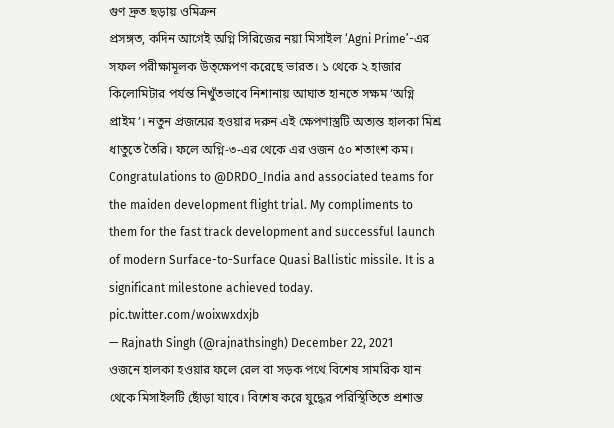গুণ দ্রুত ছড়ায় ওমিক্রন
প্রসঙ্গত, কদিন আগেই অগ্নি সিরিজের নয়া মিসাইল ‘Agni Prime’-এর সফল পরীক্ষামূলক উত্ক্ষেপণ করেছে ভারত। ১ থেকে ২ হাজার কিলোমিটার পর্যন্ত নিখুঁতভাবে নিশানায় আঘাত হানতে সক্ষম ‘অগ্নি প্রাইম’। নতুন প্রজন্মের হওয়ার দরুন এই ক্ষেপণাস্ত্রটি অত্যন্ত হালকা মিশ্র ধাতুতে তৈরি। ফলে অগ্নি-৩-এর থেকে এর ওজন ৫০ শতাংশ কম।
Congratulations to @DRDO_India and associated teams for the maiden development flight trial. My compliments to them for the fast track development and successful launch of modern Surface-to-Surface Quasi Ballistic missile. It is a significant milestone achieved today. pic.twitter.com/woixwxdxjb
— Rajnath Singh (@rajnathsingh) December 22, 2021
ওজনে হালকা হওয়ার ফলে রেল বা সড়ক পথে বিশেষ সামরিক যান থেকে মিসাইলটি ছোঁড়া যাবে। বিশেষ করে যুদ্ধের পরিস্থিতিতে প্রশান্ত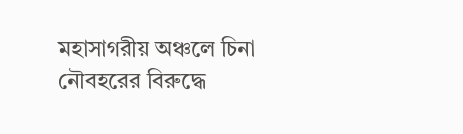মহাসাগরীয় অঞ্চলে চিনা নৌবহরের বিরুদ্ধে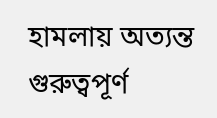হামলায় অত্যন্ত গুরুত্বপূর্ণ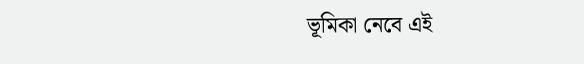ভূমিকা নেবে এই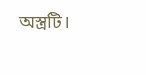অস্ত্রটি।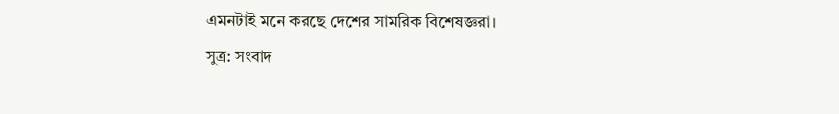এমনটাই মনে করছে দেশের সামরিক বিশেষজ্ঞরা।
সুত্র: সংবাদ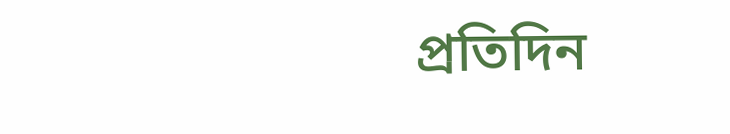প্রতিদিন